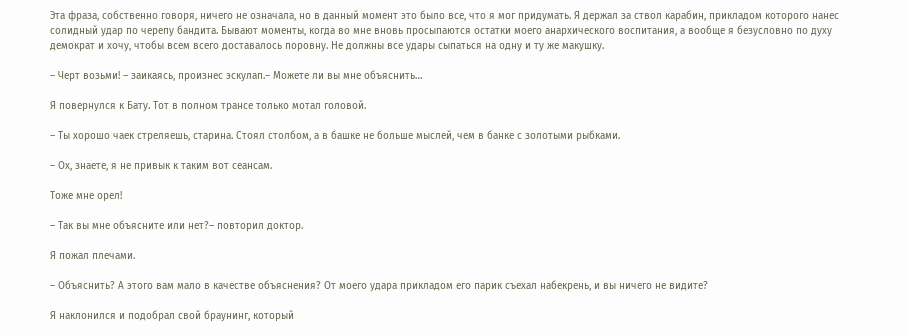Эта фраза, собственно говоря, ничего не означала, но в данный момент это было все, что я мог придумать. Я держал за ствол карабин, прикладом которого нанес солидный удар по черепу бандита. Бывают моменты, когда во мне вновь просыпаются остатки моего анархического воспитания, а вообще я безусловно по духу демократ и хочу, чтобы всем всего доставалось поровну. Не должны все удары сыпаться на одну и ту же макушку.

– Черт возьми! – заикаясь, произнес эскулап.– Можете ли вы мне объяснить…

Я повернулся к Бату. Тот в полном трансе только мотал головой.

– Ты хорошо чаек стреляешь, старина. Стоял столбом, а в башке не больше мыслей, чем в банке с золотыми рыбками.

– Ох, знаете, я не привык к таким вот сеансам.

Тоже мне орел!

– Так вы мне объясните или нет?– повторил доктор.

Я пожал плечами.

– Объяснить? А этого вам мало в качестве объяснения? От моего удара прикладом его парик съехал набекрень, и вы ничего не видите?

Я наклонился и подобрал свой браунинг, который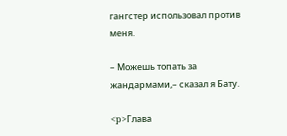гангстер использовал против меня.

– Можешь топать за жандармами,– сказал я Бату.

<p>Глава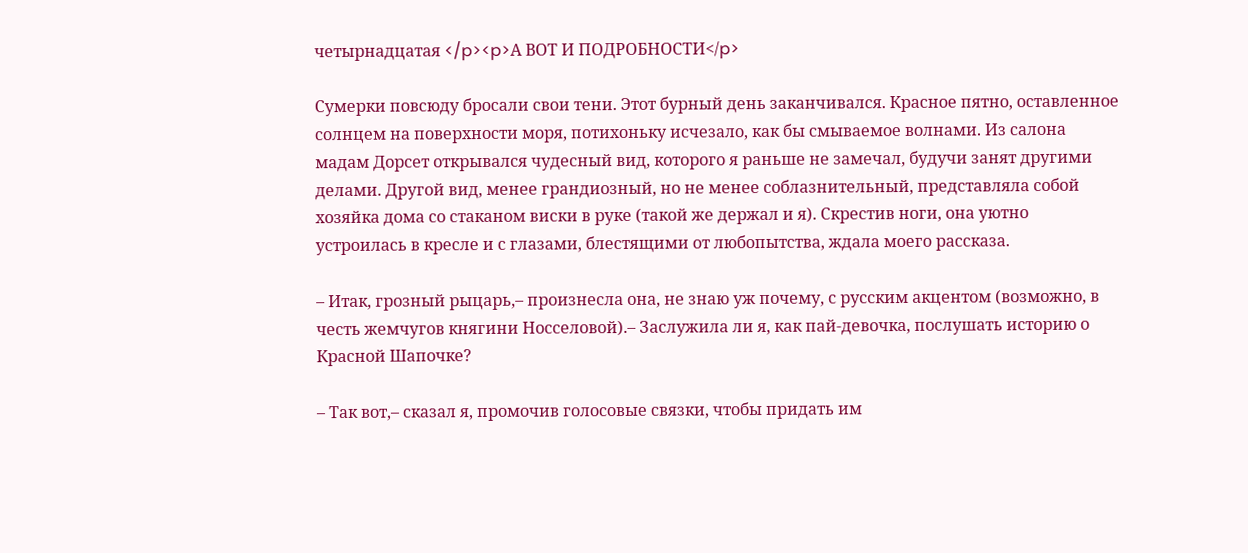четырнадцатая </p><p>А ВОТ И ПОДРОБНОСТИ</p>

Сумерки повсюду бросали свои тени. Этот бурный день заканчивался. Красное пятно, оставленное солнцем на поверхности моря, потихоньку исчезало, как бы смываемое волнами. Из салона мадам Дорсет открывался чудесный вид, которого я раньше не замечал, будучи занят другими делами. Другой вид, менее грандиозный, но не менее соблазнительный, представляла собой хозяйка дома со стаканом виски в руке (такой же держал и я). Скрестив ноги, она уютно устроилась в кресле и с глазами, блестящими от любопытства, ждала моего рассказа.

– Итак, грозный рыцарь,– произнесла она, не знаю уж почему, с русским акцентом (возможно, в честь жемчугов княгини Носселовой).– Заслужила ли я, как пай-девочка, послушать историю о Красной Шапочке?

– Так вот,– сказал я, промочив голосовые связки, чтобы придать им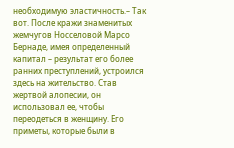необходимую эластичность.– Так вот. После кражи знаменитых жемчугов Носселовой Марсо Бернаде, имея определенный капитал – результат его более ранних преступлений, устроился здесь на жительство. Став жертвой алопесии, он использовал ее, чтобы переодеться в женщину. Его приметы, которые были в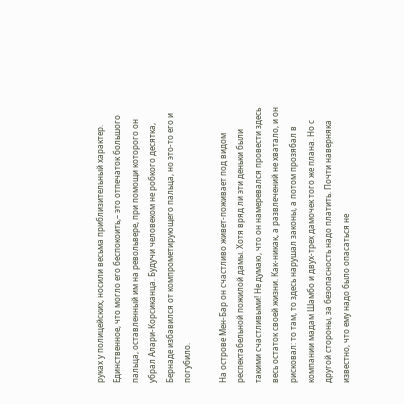руках у полицейских, носили весьма приблизительный характер. Единственное, что могло его беспокоить,– это отпечаток большого пальца, оставленный им на револьвере, при помощи которого он убрал Алари-Корсиканца. Будучи человеком не робкого десятка, Бернаде избавился от компрометирующего пальца, но это-то его и погубило.

На острове Мен-Бар он счастливо живет-поживает под видом респектабельной пожилой дамы. Хотя вряд ли эти деньки были такими счастливыми! Не думаю, что он намеревался провести здесь весь остаток своей жизни. Как-никак, а развлечений не хватало, и он рисковал: то там, то здесь нарушал законы, а потом прозябал в компании мадам Шамбо и двух-трех дамочек того же плана. Но с другой стороны, за безопасность надо платить. Почти наверняка известно, что ему надо было опасаться не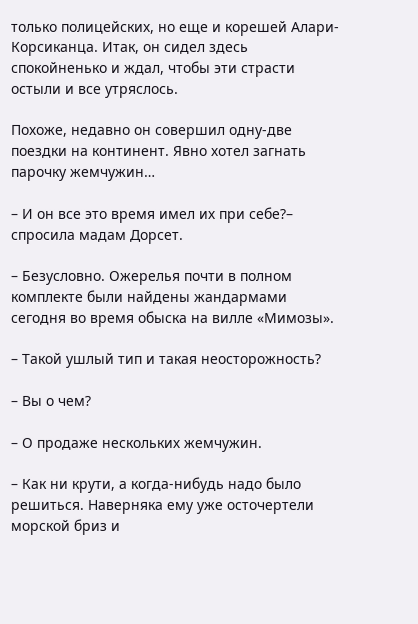только полицейских, но еще и корешей Алари-Корсиканца. Итак, он сидел здесь спокойненько и ждал, чтобы эти страсти остыли и все утряслось.

Похоже, недавно он совершил одну-две поездки на континент. Явно хотел загнать парочку жемчужин…

– И он все это время имел их при себе?– спросила мадам Дорсет.

– Безусловно. Ожерелья почти в полном комплекте были найдены жандармами сегодня во время обыска на вилле «Мимозы».

– Такой ушлый тип и такая неосторожность?

– Вы о чем?

– О продаже нескольких жемчужин.

– Как ни крути, а когда-нибудь надо было решиться. Наверняка ему уже осточертели морской бриз и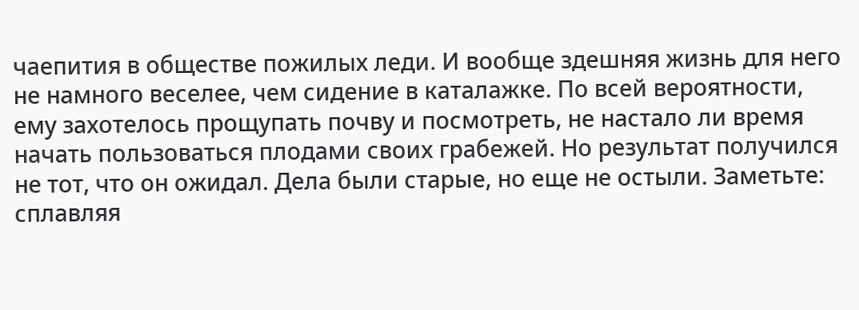чаепития в обществе пожилых леди. И вообще здешняя жизнь для него не намного веселее, чем сидение в каталажке. По всей вероятности, ему захотелось прощупать почву и посмотреть, не настало ли время начать пользоваться плодами своих грабежей. Но результат получился не тот, что он ожидал. Дела были старые, но еще не остыли. Заметьте: сплавляя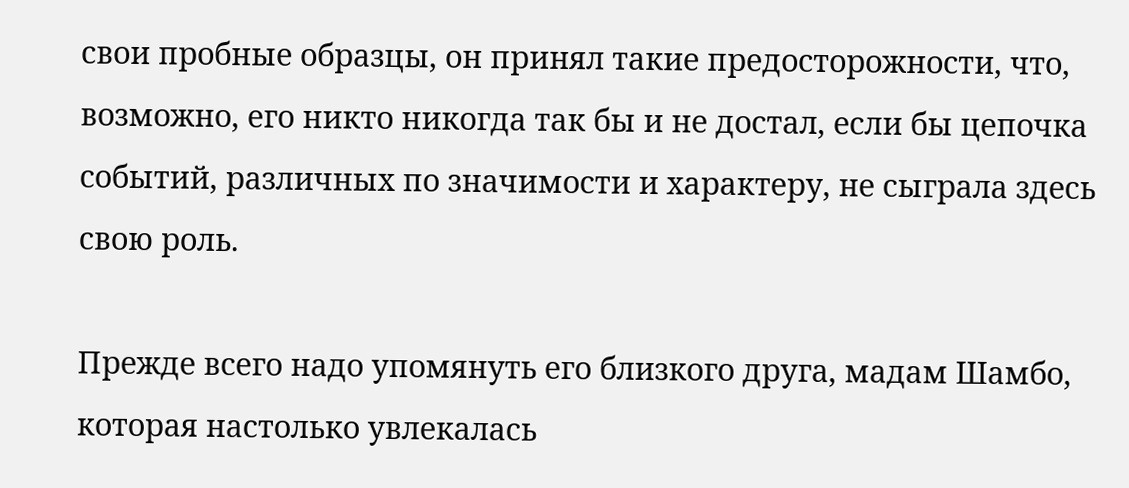свои пробные образцы, он принял такие предосторожности, что, возможно, его никто никогда так бы и не достал, если бы цепочка событий, различных по значимости и характеру, не сыграла здесь свою роль.

Прежде всего надо упомянуть его близкого друга, мадам Шамбо, которая настолько увлекалась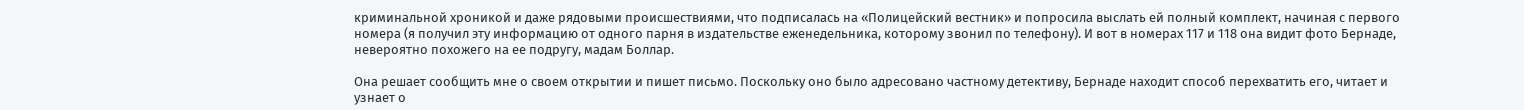криминальной хроникой и даже рядовыми происшествиями, что подписалась на «Полицейский вестник» и попросила выслать ей полный комплект, начиная с первого номера (я получил эту информацию от одного парня в издательстве еженедельника, которому звонил по телефону). И вот в номерах 117 и 118 она видит фото Бернаде, невероятно похожего на ее подругу, мадам Боллар.

Она решает сообщить мне о своем открытии и пишет письмо. Поскольку оно было адресовано частному детективу, Бернаде находит способ перехватить его, читает и узнает о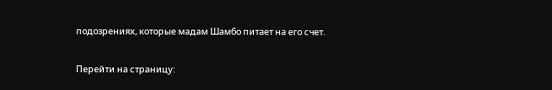подозрениях, которые мадам Шамбо питает на его счет.

Перейти на страницу: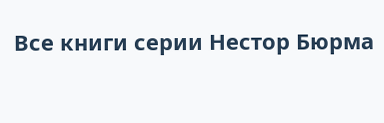Все книги серии Нестор Бюрма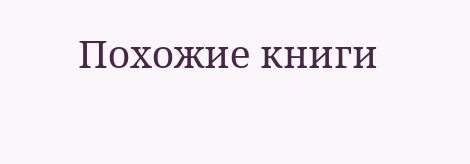Похожие книги